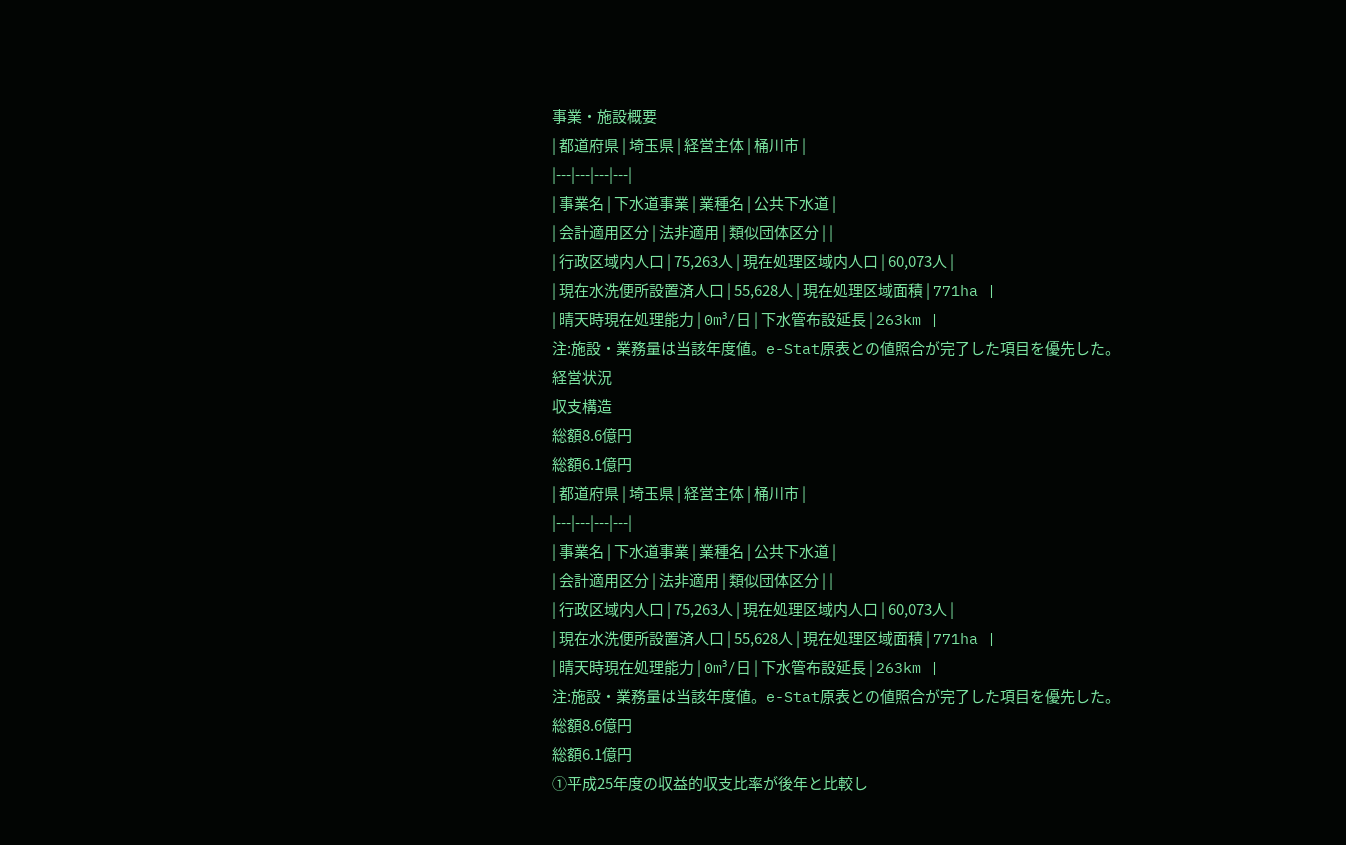事業・施設概要
| 都道府県 | 埼玉県 | 経営主体 | 桶川市 |
|---|---|---|---|
| 事業名 | 下水道事業 | 業種名 | 公共下水道 |
| 会計適用区分 | 法非適用 | 類似団体区分 | |
| 行政区域内人口 | 75,263人 | 現在処理区域内人口 | 60,073人 |
| 現在水洗便所設置済人口 | 55,628人 | 現在処理区域面積 | 771ha |
| 晴天時現在処理能力 | 0m³/日 | 下水管布設延長 | 263km |
注:施設・業務量は当該年度値。e-Stat原表との値照合が完了した項目を優先した。
経営状況
収支構造
総額8.6億円
総額6.1億円
| 都道府県 | 埼玉県 | 経営主体 | 桶川市 |
|---|---|---|---|
| 事業名 | 下水道事業 | 業種名 | 公共下水道 |
| 会計適用区分 | 法非適用 | 類似団体区分 | |
| 行政区域内人口 | 75,263人 | 現在処理区域内人口 | 60,073人 |
| 現在水洗便所設置済人口 | 55,628人 | 現在処理区域面積 | 771ha |
| 晴天時現在処理能力 | 0m³/日 | 下水管布設延長 | 263km |
注:施設・業務量は当該年度値。e-Stat原表との値照合が完了した項目を優先した。
総額8.6億円
総額6.1億円
①平成25年度の収益的収支比率が後年と比較し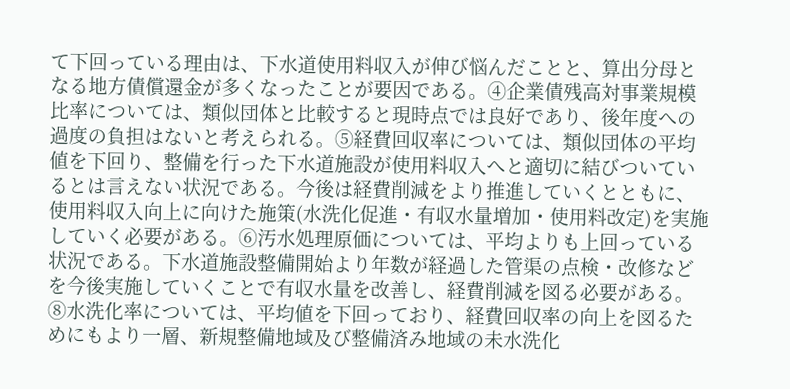て下回っている理由は、下水道使用料収入が伸び悩んだことと、算出分母となる地方債償還金が多くなったことが要因である。④企業債残高対事業規模比率については、類似団体と比較すると現時点では良好であり、後年度への過度の負担はないと考えられる。⑤経費回収率については、類似団体の平均値を下回り、整備を行った下水道施設が使用料収入へと適切に結びついているとは言えない状況である。今後は経費削減をより推進していくとともに、使用料収入向上に向けた施策(水洗化促進・有収水量増加・使用料改定)を実施していく必要がある。⑥汚水処理原価については、平均よりも上回っている状況である。下水道施設整備開始より年数が経過した管渠の点検・改修などを今後実施していくことで有収水量を改善し、経費削減を図る必要がある。⑧水洗化率については、平均値を下回っており、経費回収率の向上を図るためにもより一層、新規整備地域及び整備済み地域の未水洗化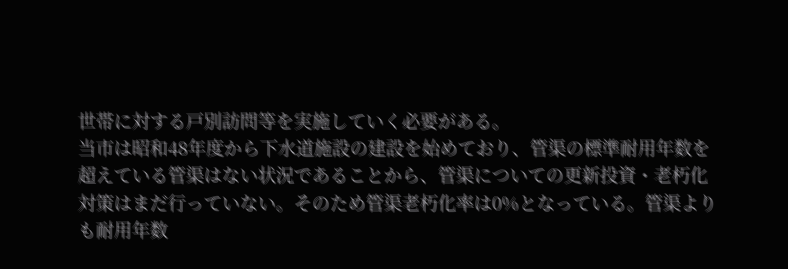世帯に対する戸別訪問等を実施していく必要がある。
当市は昭和48年度から下水道施設の建設を始めており、管渠の標準耐用年数を超えている管渠はない状況であることから、管渠についての更新投資・老朽化対策はまだ行っていない。そのため管渠老朽化率は0%となっている。管渠よりも耐用年数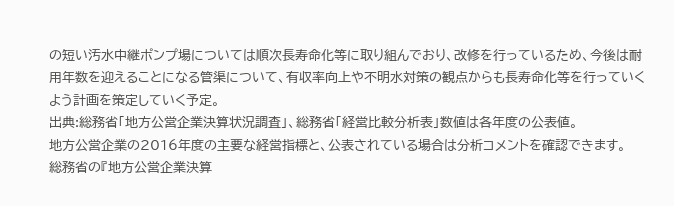の短い汚水中継ポンプ場については順次長寿命化等に取り組んでおり、改修を行っているため、今後は耐用年数を迎えることになる管渠について、有収率向上や不明水対策の観点からも長寿命化等を行っていくよう計画を策定していく予定。
出典:総務省「地方公営企業決算状況調査」、総務省「経営比較分析表」数値は各年度の公表値。
地方公営企業の2016年度の主要な経営指標と、公表されている場合は分析コメントを確認できます。
総務省の『地方公営企業決算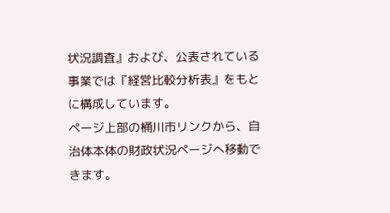状況調査』および、公表されている事業では『経営比較分析表』をもとに構成しています。
ページ上部の桶川市リンクから、自治体本体の財政状況ページへ移動できます。